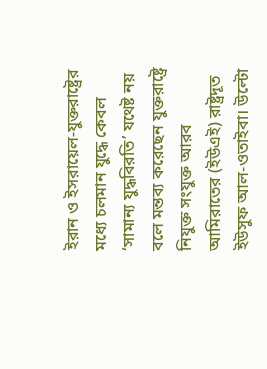ইরান ও ইসরায়েল-যুক্তরাষ্ট্রের মধ্যে চলমান যুদ্ধে কেবল ‘সামান্য যুদ্ধবিরতি’ যথেষ্ট নয় বলে মন্তব্য করেছেন যুক্তরাষ্ট্রে নিযুক্ত সংযুক্ত আরব আমিরাতের (ইউএই) রাষ্ট্রদূত ইউসুফ আল-ওতাইবা। উল্টো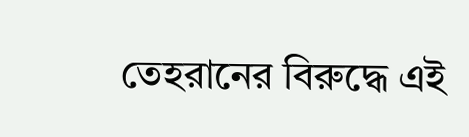তেহরানের বিরুদ্ধে এই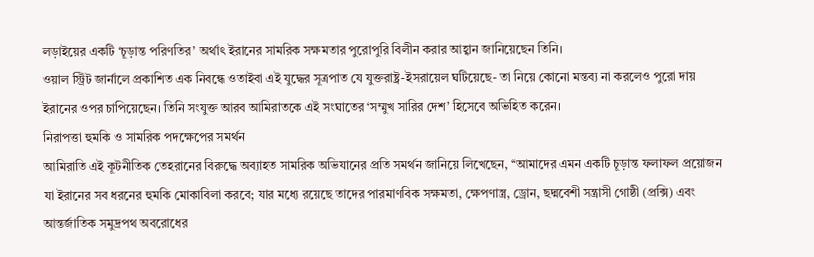লড়াইয়ের একটি ‘চূড়ান্ত পরিণতির’ অর্থাৎ ইরানের সামরিক সক্ষমতার পুরোপুরি বিলীন করার আহ্বান জানিয়েছেন তিনি।
ওয়াল স্ট্রিট জার্নালে প্রকাশিত এক নিবন্ধে ওতাইবা এই যুদ্ধের সূত্রপাত যে যুক্তরাষ্ট্র-ইসরায়েল ঘটিয়েছে- তা নিয়ে কোনো মন্তব্য না করলেও পুরো দায় ইরানের ওপর চাপিয়েছেন। তিনি সংযুক্ত আরব আমিরাতকে এই সংঘাতের ‘সম্মুখ সারির দেশ’ হিসেবে অভিহিত করেন।
নিরাপত্তা হুমকি ও সামরিক পদক্ষেপের সমর্থন
আমিরাতি এই কূটনীতিক তেহরানের বিরুদ্ধে অব্যাহত সামরিক অভিযানের প্রতি সমর্থন জানিয়ে লিখেছেন, ‘‘আমাদের এমন একটি চূড়ান্ত ফলাফল প্রয়োজন যা ইরানের সব ধরনের হুমকি মোকাবিলা করবে; যার মধ্যে রয়েছে তাদের পারমাণবিক সক্ষমতা, ক্ষেপণাস্ত্র, ড্রোন, ছদ্মবেশী সন্ত্রাসী গোষ্ঠী (প্রক্সি) এবং আন্তর্জাতিক সমুদ্রপথ অবরোধের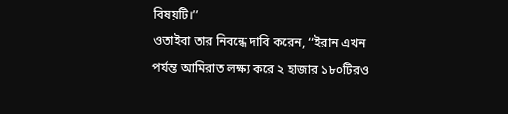বিষয়টি।’’
ওতাইবা তার নিবন্ধে দাবি করেন, ‘‘ইরান এখন পর্যন্ত আমিরাত লক্ষ্য করে ২ হাজার ১৮০টিরও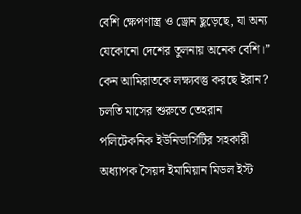বেশি ক্ষেপণাস্ত্র ও ড্রোন ছুড়েছে, যা অন্য যেকোনো দেশের তুলনায় অনেক বেশি।’’
কেন আমিরাতকে লক্ষ্যবস্তু করছে ইরান?
চলতি মাসের শুরুতে তেহরান পলিটেকনিক ইউনিভার্সিটির সহকারী অধ্যাপক সৈয়দ ইমামিয়ান মিডল ইস্ট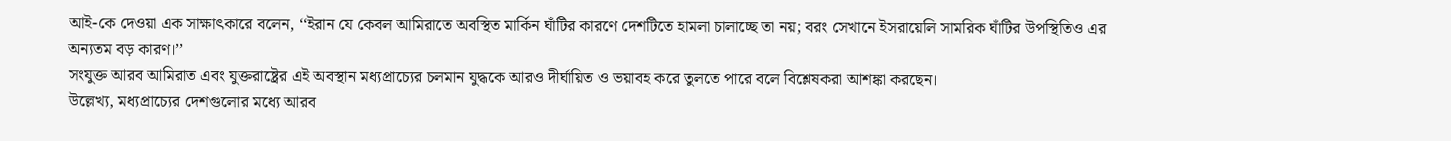আই-কে দেওয়া এক সাক্ষাৎকারে বলেন, ‘‘ইরান যে কেবল আমিরাতে অবস্থিত মার্কিন ঘাঁটির কারণে দেশটিতে হামলা চালাচ্ছে তা নয়; বরং সেখানে ইসরায়েলি সামরিক ঘাঁটির উপস্থিতিও এর অন্যতম বড় কারণ।’’
সংযুক্ত আরব আমিরাত এবং যুক্তরাষ্ট্রের এই অবস্থান মধ্যপ্রাচ্যের চলমান যুদ্ধকে আরও দীর্ঘায়িত ও ভয়াবহ করে তুলতে পারে বলে বিশ্লেষকরা আশঙ্কা করছেন।
উল্লেখ্য, মধ্যপ্রাচ্যের দেশগুলোর মধ্যে আরব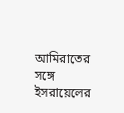আমিরাতের সঙ্গে ইসরায়েলের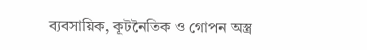ব্যবসায়িক, কূটনৈতিক ও গোপন অস্ত্র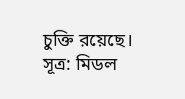চুক্তি রয়েছে। সূত্র: মিডল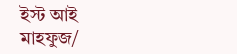ইস্ট আই
মাহফুজ/